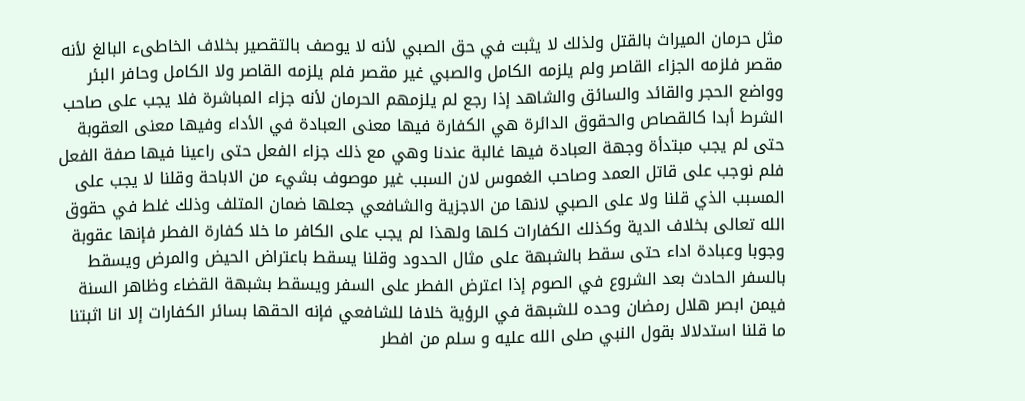مثل حرمان الميراث بالقتل ولذلك لا يثبت في حق الصبي لأنه لا يوصف بالتقصير بخلاف الخاطىء البالغ لأنه مقصر فلزمه الجزاء القاصر ولم يلزمه الكامل والصبي غير مقصر فلم يلزمه القاصر ولا الكامل وحافر البئر وواضع الحجر والقائد والسائق والشاهد إذا رجع لم يلزمهم الحرمان لأنه جزاء المباشرة فلا يجب على صاحب الشرط أبدا كالقصاص والحقوق الدائرة هي الكفارة فيها معنى العبادة في الأداء وفيها معنى العقوبة حتى لم يجب مبتدأة وجهة العبادة فيها غالبة عندنا وهي مع ذلك جزاء الفعل حتى راعينا فيها صفة الفعل فلم نوجب على قاتل العمد وصاحب الغموس لان السبب غير موصوف بشيء من الاباحة وقلنا لا يجب على المسبب الذي قلنا ولا على الصبي لانها من الاجزية والشافعي جعلها ضمان المتلف وذلك غلط في حقوق الله تعالى بخلاف الدية وكذلك الكفارات كلها ولهذا لم يجب على الكافر ما خلا كفارة الفطر فإنها عقوبة وجوبا وعبادة اداء حتى سقط بالشبهة على مثال الحدود وقلنا يسقط باعتراض الحيض والمرض ويسقط بالسفر الحادث بعد الشروع في الصوم إذا اعترض الفطر على السفر ويسقط بشبهة القضاء وظاهر السنة فيمن ابصر هلال رمضان وحده للشبهة في الرؤية خلافا للشافعي فإنه الحقها بسائر الكفارات إلا انا اثبتنا ما قلنا استدلالا بقول النبي صلى الله عليه و سلم من افطر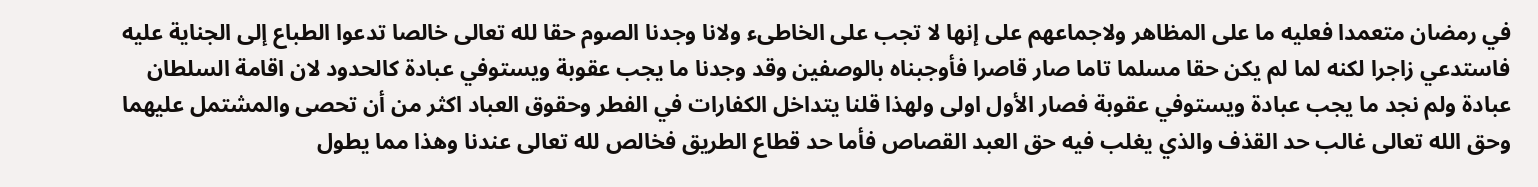في رمضان متعمدا فعليه ما على المظاهر ولاجماعهم على إنها لا تجب على الخاطىء ولانا وجدنا الصوم حقا لله تعالى خالصا تدعوا الطباع إلى الجناية عليه فاستدعي زاجرا لكنه لما لم يكن حقا مسلما تاما صار قاصرا فأوجبناه بالوصفين وقد وجدنا ما يجب عقوبة ويستوفي عبادة كالحدود لان اقامة السلطان عبادة ولم نجد ما يجب عبادة ويستوفي عقوبة فصار الأول اولى ولهذا قلنا يتداخل الكفارات في الفطر وحقوق العباد اكثر من أن تحصى والمشتمل عليهما وحق الله تعالى غالب حد القذف والذي يغلب فيه حق العبد القصاص فأما حد قطاع الطريق فخالص لله تعالى عندنا وهذا مما يطول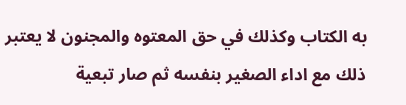به الكتاب وكذلك في حق المعتوه والمجنون لا يعتبر ذلك مع اداء الصغير بنفسه ثم صار تبعية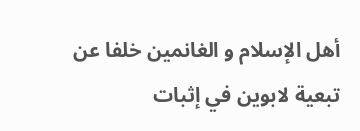أهل الإسلام و الغانمين خلفا عن تبعية لابوين في إثبات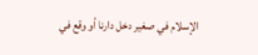الإسلام في صغير دخل دارنا أو وقع في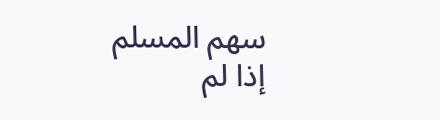سهم المسلم إذا لم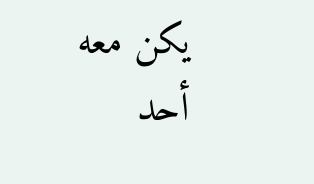يكن معه أحد